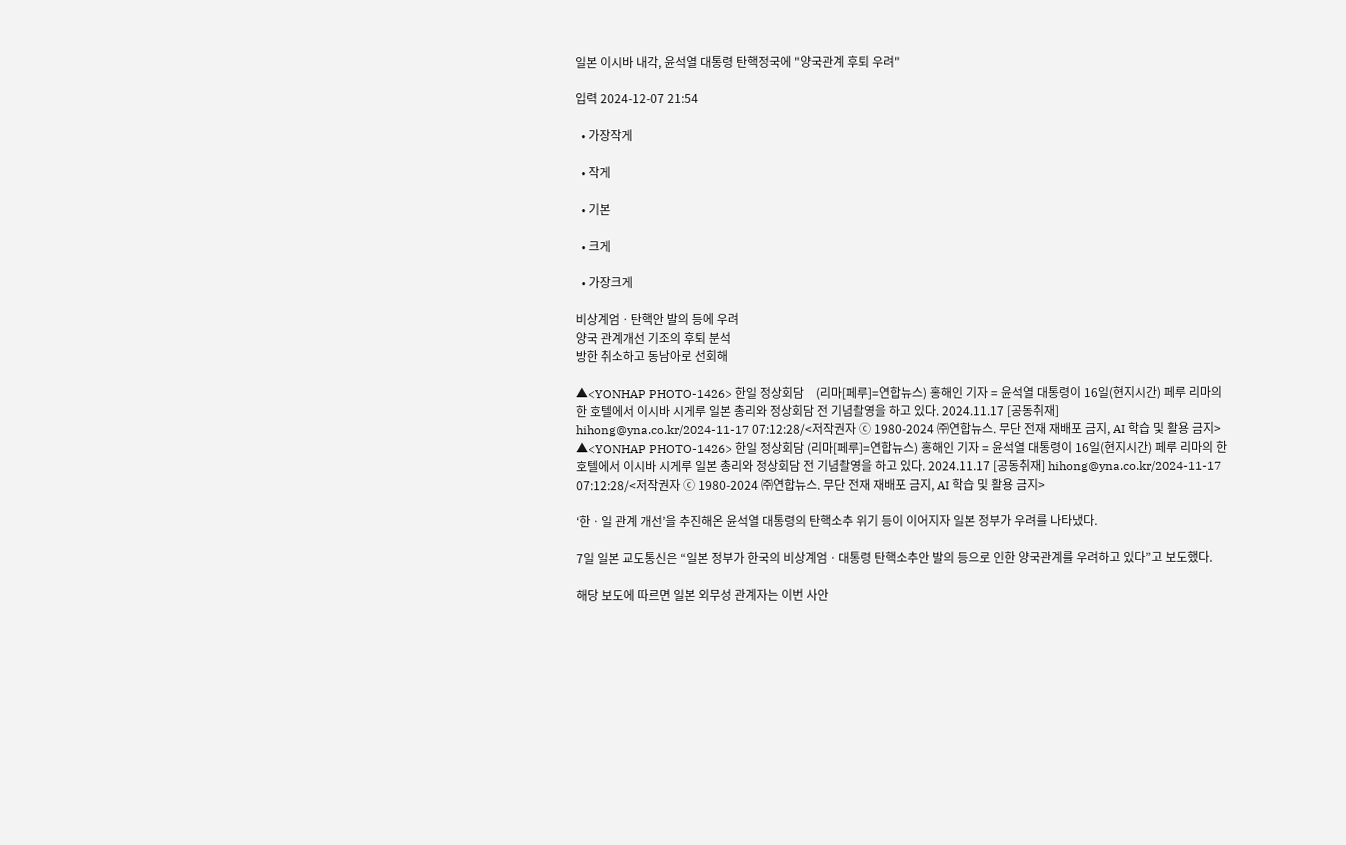일본 이시바 내각, 윤석열 대통령 탄핵정국에 "양국관계 후퇴 우려"

입력 2024-12-07 21:54

  • 가장작게

  • 작게

  • 기본

  • 크게

  • 가장크게

비상계엄ㆍ탄핵안 발의 등에 우려
양국 관계개선 기조의 후퇴 분석
방한 취소하고 동남아로 선회해

▲<YONHAP PHOTO-1426> 한일 정상회담    (리마[페루]=연합뉴스) 홍해인 기자 = 윤석열 대통령이 16일(현지시간) 페루 리마의 한 호텔에서 이시바 시게루 일본 총리와 정상회담 전 기념촬영을 하고 있다. 2024.11.17 [공동취재]    hihong@yna.co.kr/2024-11-17 07:12:28/<저작권자 ⓒ 1980-2024 ㈜연합뉴스. 무단 전재 재배포 금지, AI 학습 및 활용 금지>
▲<YONHAP PHOTO-1426> 한일 정상회담 (리마[페루]=연합뉴스) 홍해인 기자 = 윤석열 대통령이 16일(현지시간) 페루 리마의 한 호텔에서 이시바 시게루 일본 총리와 정상회담 전 기념촬영을 하고 있다. 2024.11.17 [공동취재] hihong@yna.co.kr/2024-11-17 07:12:28/<저작권자 ⓒ 1980-2024 ㈜연합뉴스. 무단 전재 재배포 금지, AI 학습 및 활용 금지>

‘한ㆍ일 관계 개선’을 추진해온 윤석열 대통령의 탄핵소추 위기 등이 이어지자 일본 정부가 우려를 나타냈다.

7일 일본 교도통신은 “일본 정부가 한국의 비상계엄ㆍ대통령 탄핵소추안 발의 등으로 인한 양국관계를 우려하고 있다”고 보도했다.

해당 보도에 따르면 일본 외무성 관계자는 이번 사안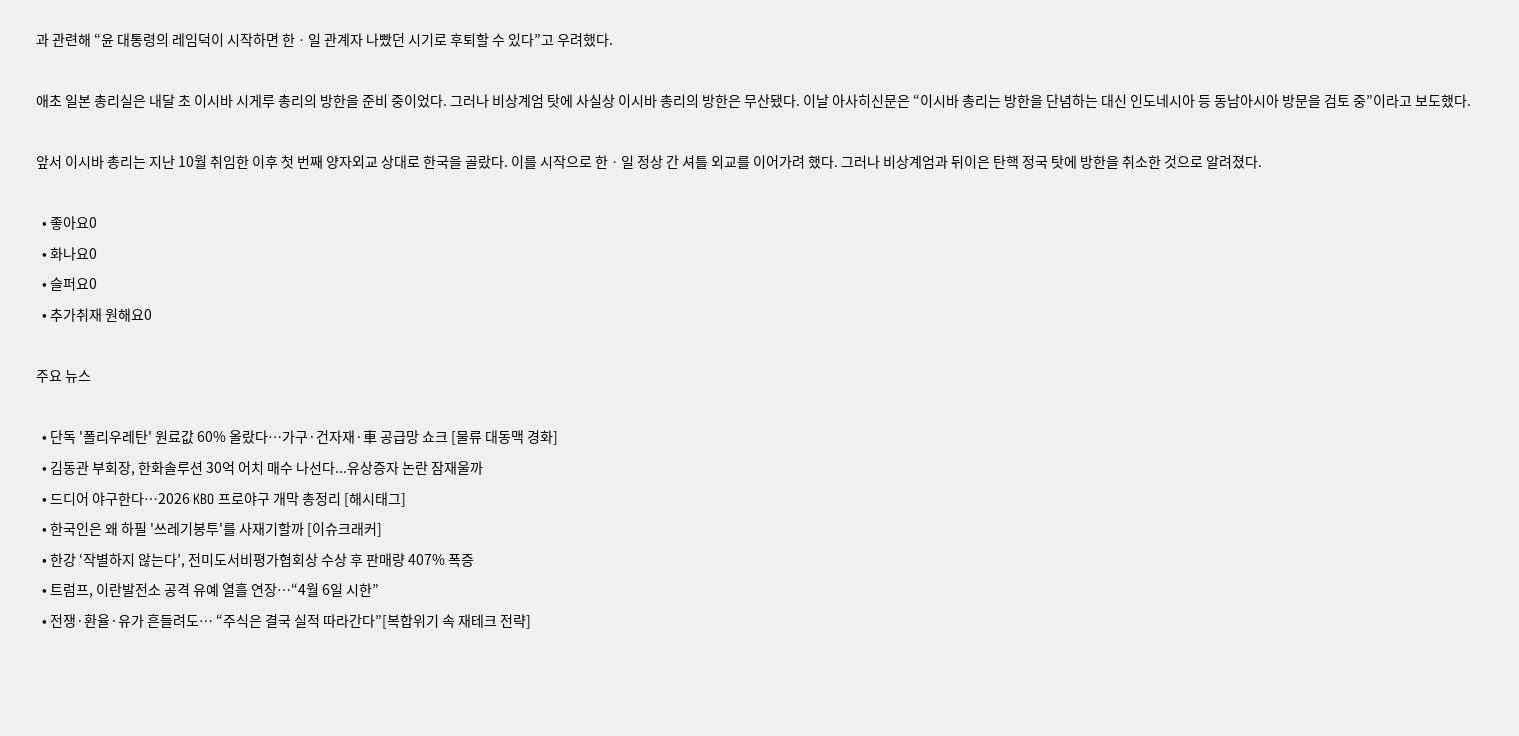과 관련해 “윤 대통령의 레임덕이 시작하면 한ㆍ일 관계자 나빴던 시기로 후퇴할 수 있다”고 우려했다.

애초 일본 총리실은 내달 초 이시바 시게루 총리의 방한을 준비 중이었다. 그러나 비상계엄 탓에 사실상 이시바 총리의 방한은 무산됐다. 이날 아사히신문은 “이시바 총리는 방한을 단념하는 대신 인도네시아 등 동남아시아 방문을 검토 중”이라고 보도했다.

앞서 이시바 총리는 지난 10월 취임한 이후 첫 번째 양자외교 상대로 한국을 골랐다. 이를 시작으로 한ㆍ일 정상 간 셔틀 외교를 이어가려 했다. 그러나 비상계엄과 뒤이은 탄핵 정국 탓에 방한을 취소한 것으로 알려졌다.

  • 좋아요0
  • 화나요0
  • 슬퍼요0
  • 추가취재 원해요0

주요 뉴스

  • 단독 '폴리우레탄' 원료값 60% 올랐다…가구·건자재·車 공급망 쇼크 [물류 대동맥 경화]
  • 김동관 부회장, 한화솔루션 30억 어치 매수 나선다...유상증자 논란 잠재울까
  • 드디어 야구한다…2026 KBO 프로야구 개막 총정리 [해시태그]
  • 한국인은 왜 하필 '쓰레기봉투'를 사재기할까 [이슈크래커]
  • 한강 ‘작별하지 않는다’, 전미도서비평가협회상 수상 후 판매량 407% 폭증
  • 트럼프, 이란발전소 공격 유예 열흘 연장…“4월 6일 시한”
  • 전쟁·환율·유가 흔들려도… “주식은 결국 실적 따라간다”[복합위기 속 재테크 전략]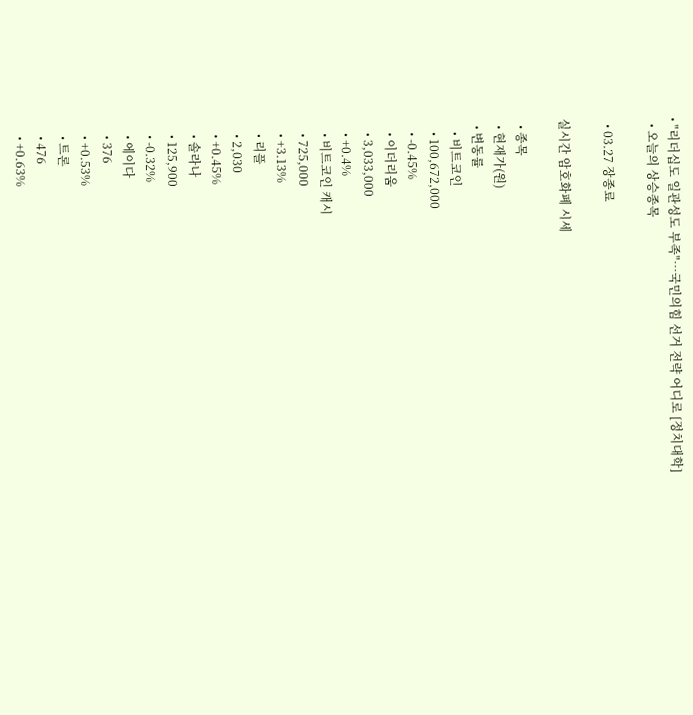• "리더십도 일관성도 부족"…국민의힘 선거 전략 어디로 [정치대학]
  • 오늘의 상승종목

  • 03.27 장종료

실시간 암호화폐 시세

  • 종목
  • 현재가(원)
  • 변동률
    • 비트코인
    • 100,672,000
    • -0.45%
    • 이더리움
    • 3,033,000
    • +0.4%
    • 비트코인 캐시
    • 725,000
    • +3.13%
    • 리플
    • 2,030
    • +0.45%
    • 솔라나
    • 125,900
    • -0.32%
    • 에이다
    • 376
    • +0.53%
    • 트론
    • 476
    • +0.63%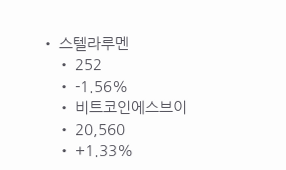• 스텔라루멘
    • 252
    • -1.56%
    • 비트코인에스브이
    • 20,560
    • +1.33%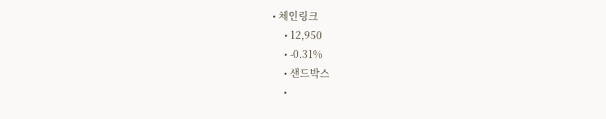• 체인링크
    • 12,950
    • -0.31%
    • 샌드박스
    •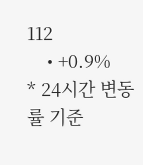112
    • +0.9%
* 24시간 변동률 기준